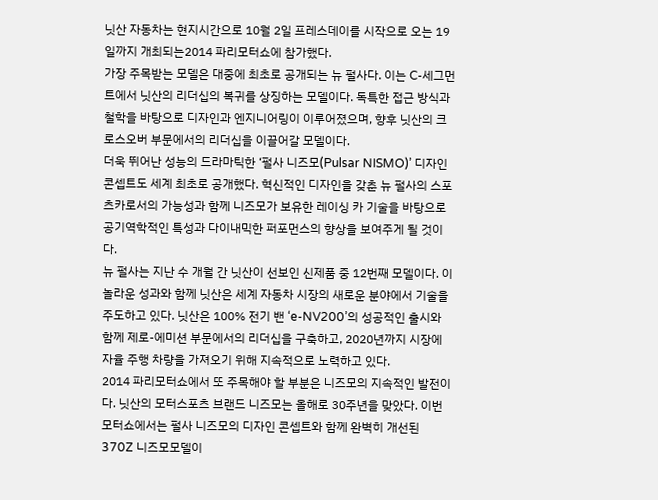닛산 자동차는 현지시간으로 10월 2일 프레스데이를 시작으로 오는 19일까지 개최되는2014 파리모터쇼에 참가했다.
가장 주목받는 모델은 대중에 최초로 공개되는 뉴 펄사다. 이는 C-세그먼트에서 닛산의 리더십의 복귀를 상징하는 모델이다. 독특한 접근 방식과 철학을 바탕으로 디자인과 엔지니어링이 이루어졌으며, 향후 닛산의 크로스오버 부문에서의 리더십을 이끌어갈 모델이다.
더욱 뛰어난 성능의 드라마틱한 ‘펄사 니즈모(Pulsar NISMO)’ 디자인 콘셉트도 세계 최초로 공개했다. 혁신적인 디자인을 갖춘 뉴 펄사의 스포츠카로서의 가능성과 함께 니즈모가 보유한 레이싱 카 기술을 바탕으로 공기역학적인 특성과 다이내믹한 퍼포먼스의 향상을 보여주게 될 것이다.
뉴 펄사는 지난 수 개월 간 닛산이 선보인 신제품 중 12번째 모델이다. 이 놀라운 성과와 함께 닛산은 세계 자동차 시장의 새로운 분야에서 기술을 주도하고 있다. 닛산은 100% 전기 밴 ‘e-NV200’의 성공적인 출시와 함께 제로-에미션 부문에서의 리더십을 구축하고, 2020년까지 시장에 자율 주행 차량을 가져오기 위해 지속적으로 노력하고 있다.
2014 파리모터쇼에서 또 주목해야 할 부분은 니즈모의 지속적인 발전이다. 닛산의 모터스포츠 브랜드 니즈모는 올해로 30주년을 맞았다. 이번 모터쇼에서는 펄사 니즈모의 디자인 콘셉트와 함께 완벽히 개선된 370Z 니즈모모델이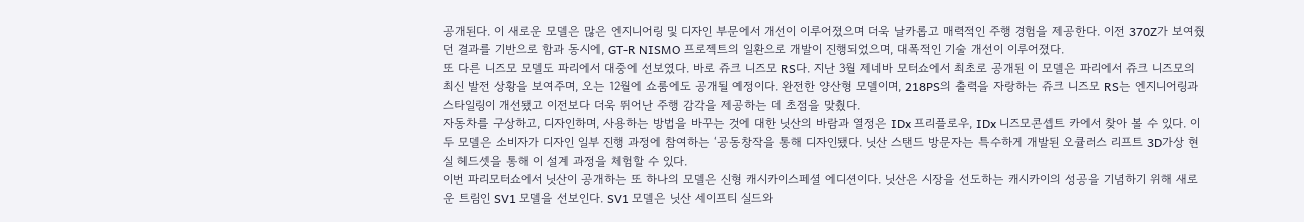공개된다. 이 새로운 모델은 많은 엔지니어링 및 디자인 부문에서 개선이 이루어졌으며 더욱 날카롭고 매력적인 주행 경험을 제공한다. 이전 370Z가 보여줬던 결과를 기반으로 함과 동시에, GT-R NISMO 프로젝트의 일환으로 개발이 진행되었으며, 대폭적인 기술 개선이 이루어졌다.
또 다른 니즈모 모델도 파리에서 대중에 선보였다. 바로 쥬크 니즈모 RS다. 지난 3월 제네바 모터쇼에서 최초로 공개된 이 모델은 파리에서 쥬크 니즈모의 최신 발전 상황을 보여주며, 오는 12월에 쇼룸에도 공개될 예정이다. 완전한 양산형 모델이며, 218PS의 출력을 자랑하는 쥬크 니즈모 RS는 엔지니어링과 스타일링이 개선됐고 이전보다 더욱 뛰어난 주행 감각을 제공하는 데 초점을 맞췄다.
자동차를 구상하고, 디자인하며, 사용하는 방법을 바꾸는 것에 대한 닛산의 바람과 열정은 IDx 프리플로우, IDx 니즈모콘셉트 카에서 찾아 볼 수 있다. 이 두 모델은 소비자가 디자인 일부 진행 과정에 참여하는 ‘공동창작을 통해 디자인됐다. 닛산 스탠드 방문자는 특수하게 개발된 오큘러스 리프트 3D가상 현실 헤드셋을 통해 이 설계 과정을 체험할 수 있다.
이번 파리모터쇼에서 닛산이 공개하는 또 하나의 모델은 신형 캐시카이스페셜 에디션이다. 닛산은 시장을 선도하는 캐시카이의 성공을 기념하기 위해 새로운 트림인 SV1 모델을 선보인다. SV1 모델은 닛산 세이프티 실드와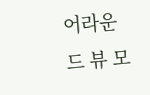어라운드 뷰 모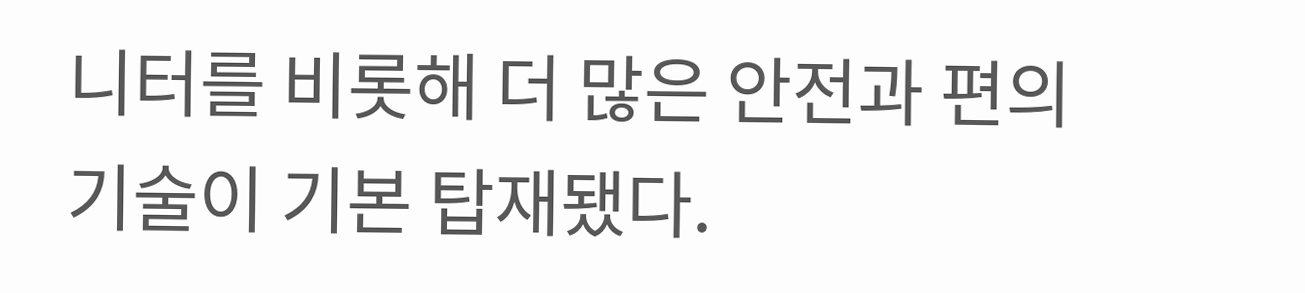니터를 비롯해 더 많은 안전과 편의 기술이 기본 탑재됐다.